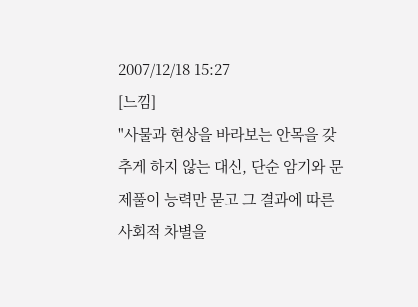2007/12/18 15:27
[느낌]
"사물과 현상을 바라보는 안목을 갖추게 하지 않는 대신, 단순 암기와 문제풀이 능력만 묻고 그 결과에 따른 사회적 차별을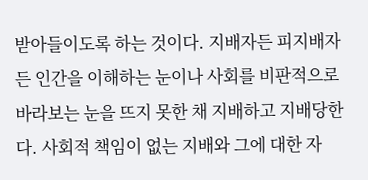받아들이도록 하는 것이다. 지배자든 피지배자든 인간을 이해하는 눈이나 사회를 비판적으로 바라보는 눈을 뜨지 못한 채 지배하고 지배당한다. 사회적 책임이 없는 지배와 그에 대한 자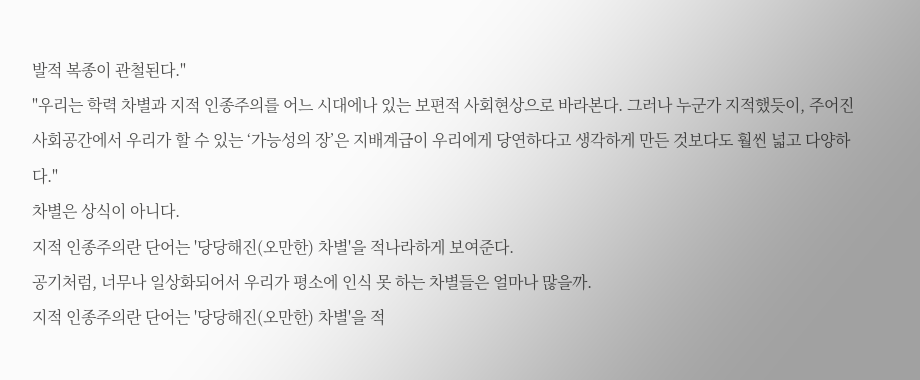발적 복종이 관철된다."
"우리는 학력 차별과 지적 인종주의를 어느 시대에나 있는 보편적 사회현상으로 바라본다. 그러나 누군가 지적했듯이, 주어진 사회공간에서 우리가 할 수 있는 ‘가능성의 장’은 지배계급이 우리에게 당연하다고 생각하게 만든 것보다도 훨씬 넓고 다양하다."
차별은 상식이 아니다.
지적 인종주의란 단어는 '당당해진(오만한) 차별'을 적나라하게 보여준다.
공기처럼, 너무나 일상화되어서 우리가 평소에 인식 못 하는 차별들은 얼마나 많을까.
지적 인종주의란 단어는 '당당해진(오만한) 차별'을 적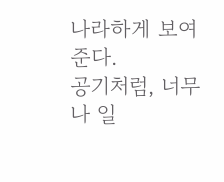나라하게 보여준다.
공기처럼, 너무나 일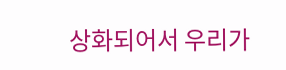상화되어서 우리가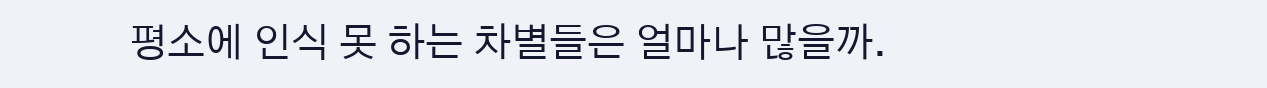평소에 인식 못 하는 차별들은 얼마나 많을까.